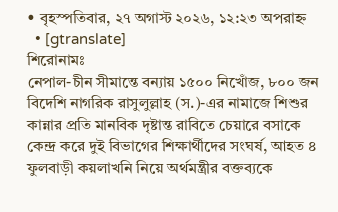• বৃহস্পতিবার, ২৭ অগাস্ট ২০২৬, ১২:২৩ অপরাহ্ন
  • [gtranslate]
শিরোনামঃ
নেপাল-চীন সীমান্তে বন্যায় ১৫০০ নিখোঁজ, ৮০০ জন বিদেশি নাগরিক রাসুলুল্লাহ (স.)-এর নামাজে শিশুর কান্নার প্রতি মানবিক দৃষ্টান্ত রাবিতে চেয়ারে বসাকে কেন্দ্র করে দুই বিভাগের শিক্ষার্থীদের সংঘর্ষ, আহত ৪ ফুলবাড়ী কয়লাখনি নিয়ে অর্থমন্ত্রীর বক্তব্যকে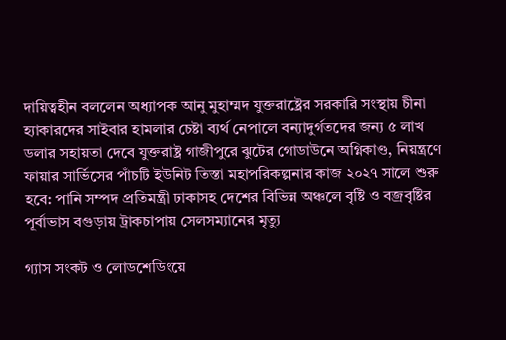দায়িত্বহীন বললেন অধ্যাপক আনু মুহাম্মদ যুক্তরাষ্ট্রের সরকারি সংস্থায় চীনা হ্যাকারদের সাইবার হামলার চেষ্টা ব্যর্থ নেপালে বন্যাদুর্গতদের জন্য ৫ লাখ ডলার সহায়তা দেবে যুক্তরাষ্ট্র গাজীপুরে ঝুটের গোডাউনে অগ্নিকাণ্ড, নিয়ন্ত্রণে ফায়ার সার্ভিসের পাঁচটি ইউনিট তিস্তা মহাপরিকল্পনার কাজ ২০২৭ সালে শুরু হবে: পানি সম্পদ প্রতিমন্ত্রী ঢাকাসহ দেশের বিভিন্ন অঞ্চলে বৃষ্টি ও বজ্রবৃষ্টির পূর্বাভাস বগুড়ায় ট্রাকচাপায় সেলসম্যানের মৃত্যু

গ্যাস সংকট ও লোডশেডিংয়ে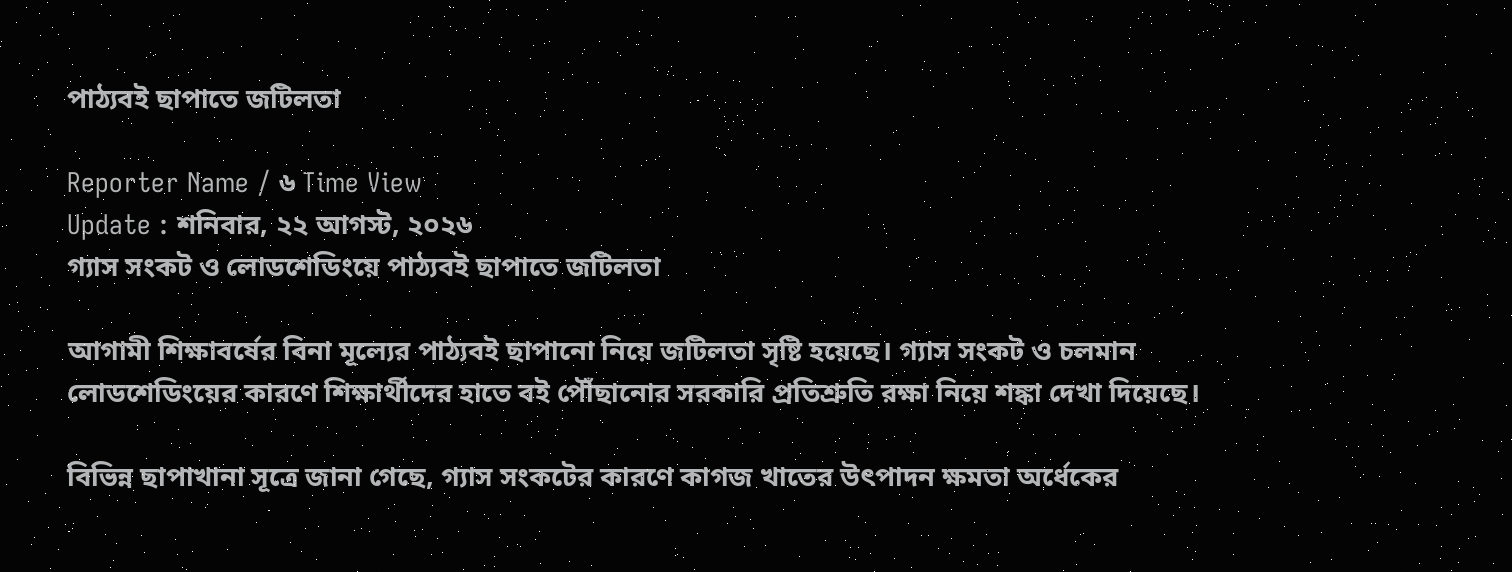পাঠ্যবই ছাপাতে জটিলতা

Reporter Name / ৬ Time View
Update : শনিবার, ২২ আগস্ট, ২০২৬
গ্যাস সংকট ও লোডশেডিংয়ে পাঠ্যবই ছাপাতে জটিলতা

আগামী শিক্ষাবর্ষের বিনা মূল্যের পাঠ্যবই ছাপানো নিয়ে জটিলতা সৃষ্টি হয়েছে। গ্যাস সংকট ও চলমান লোডশেডিংয়ের কারণে শিক্ষার্থীদের হাতে বই পৌঁছানোর সরকারি প্রতিশ্রুতি রক্ষা নিয়ে শঙ্কা দেখা দিয়েছে।

বিভিন্ন ছাপাখানা সূত্রে জানা গেছে, গ্যাস সংকটের কারণে কাগজ খাতের উৎপাদন ক্ষমতা অর্ধেকের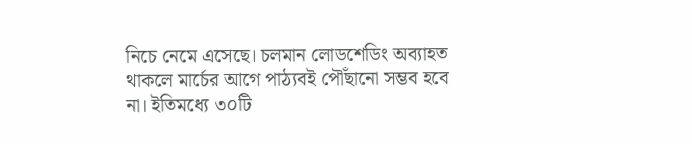নিচে নেমে এসেছে। চলমান লোডশেডিং অব্যাহত থাকলে মার্চের আগে পাঠ্যবই পৌঁছানো সম্ভব হবে না। ইতিমধ্যে ৩০টি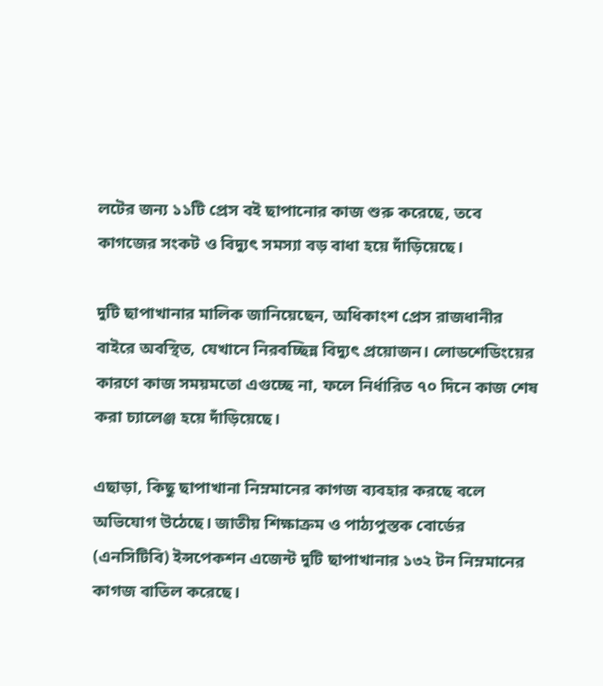লটের জন্য ১১টি প্রেস বই ছাপানোর কাজ শুরু করেছে, তবে কাগজের সংকট ও বিদ্যুৎ সমস্যা বড় বাধা হয়ে দাঁড়িয়েছে।

দুটি ছাপাখানার মালিক জানিয়েছেন, অধিকাংশ প্রেস রাজধানীর বাইরে অবস্থিত, যেখানে নিরবচ্ছিন্ন বিদ্যুৎ প্রয়োজন। লোডশেডিংয়ের কারণে কাজ সময়মতো এগুচ্ছে না, ফলে নির্ধারিত ৭০ দিনে কাজ শেষ করা চ্যালেঞ্জ হয়ে দাঁড়িয়েছে।

এছাড়া, কিছু ছাপাখানা নিম্নমানের কাগজ ব্যবহার করছে বলে অভিযোগ উঠেছে। জাতীয় শিক্ষাক্রম ও পাঠ্যপুস্তক বোর্ডের (এনসিটিবি) ইন্সপেকশন এজেন্ট দুটি ছাপাখানার ১৩২ টন নিম্নমানের কাগজ বাতিল করেছে।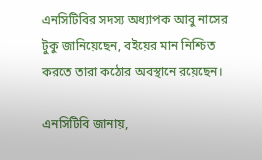এনসিটিবির সদস্য অধ্যাপক আবু নাসের টুকু জানিয়েছেন, বইয়ের মান নিশ্চিত করতে তারা কঠোর অবস্থানে রয়েছেন।

এনসিটিবি জানায়,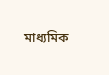মাধ্যমিক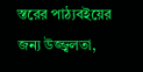স্তরের পাঠ্যবইয়ের জন্য উজ্জ্বলতা,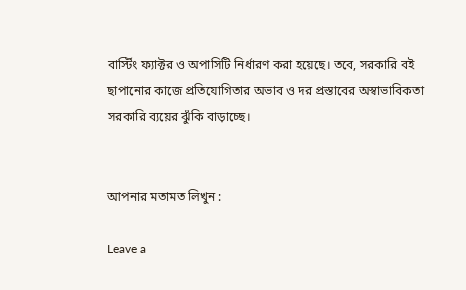বার্স্টিং ফ্যাক্টর ও অপাসিটি নির্ধারণ করা হয়েছে। তবে, সরকারি বই ছাপানোর কাজে প্রতিযোগিতার অভাব ও দর প্রস্তাবের অস্বাভাবিকতা সরকারি ব্যয়ের ঝুঁকি বাড়াচ্ছে।


আপনার মতামত লিখুন :

Leave a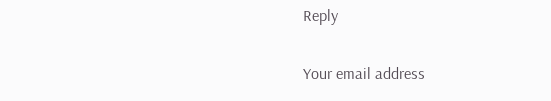Reply

Your email address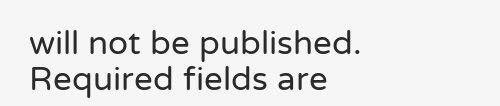will not be published. Required fields are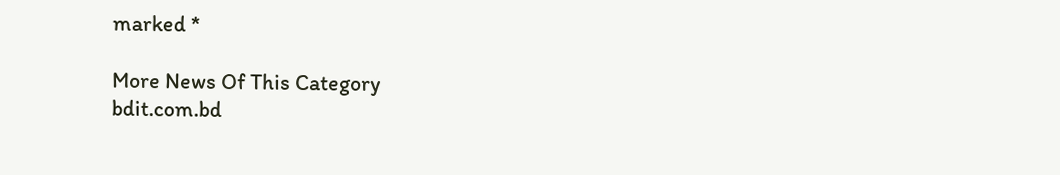marked *

More News Of This Category
bdit.com.bd